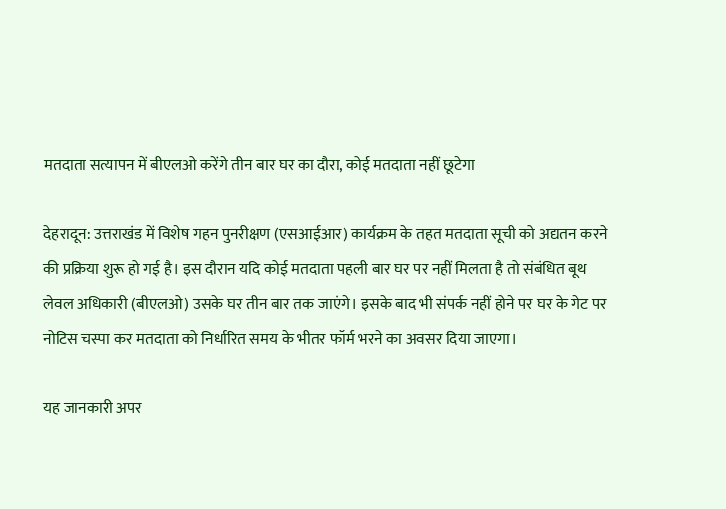मतदाता सत्यापन में बीएलओ करेंगे तीन बार घर का दौरा, कोई मतदाता नहीं छूटेगा

देहरादून: उत्तराखंड में विशेष गहन पुनरीक्षण (एसआईआर) कार्यक्रम के तहत मतदाता सूची को अद्यतन करने की प्रक्रिया शुरू हो गई है। इस दौरान यदि कोई मतदाता पहली बार घर पर नहीं मिलता है तो संबंधित बूथ लेवल अधिकारी (बीएलओ) उसके घर तीन बार तक जाएंगे। इसके बाद भी संपर्क नहीं होने पर घर के गेट पर नोटिस चस्पा कर मतदाता को निर्धारित समय के भीतर फॉर्म भरने का अवसर दिया जाएगा।

यह जानकारी अपर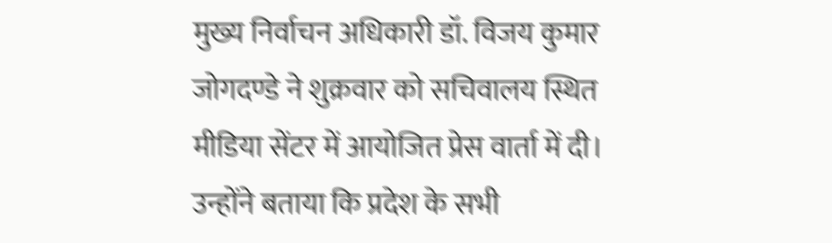मुख्य निर्वाचन अधिकारी डॉ. विजय कुमार जोगदण्डे ने शुक्रवार को सचिवालय स्थित मीडिया सेंटर में आयोजित प्रेस वार्ता में दी। उन्होंने बताया कि प्रदेश के सभी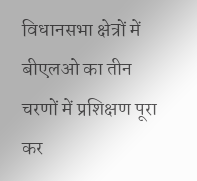विधानसभा क्षेत्रों में बीएलओ का तीन चरणों में प्रशिक्षण पूरा कर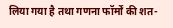लिया गया है तथा गणना फॉर्मों की शत-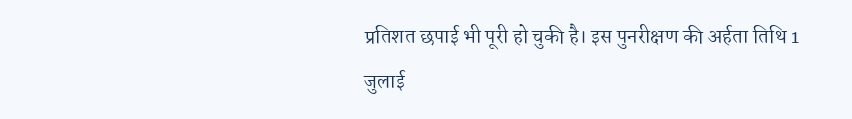प्रतिशत छपाई भी पूरी हो चुकी है। इस पुनरीक्षण की अर्हता तिथि 1 जुलाई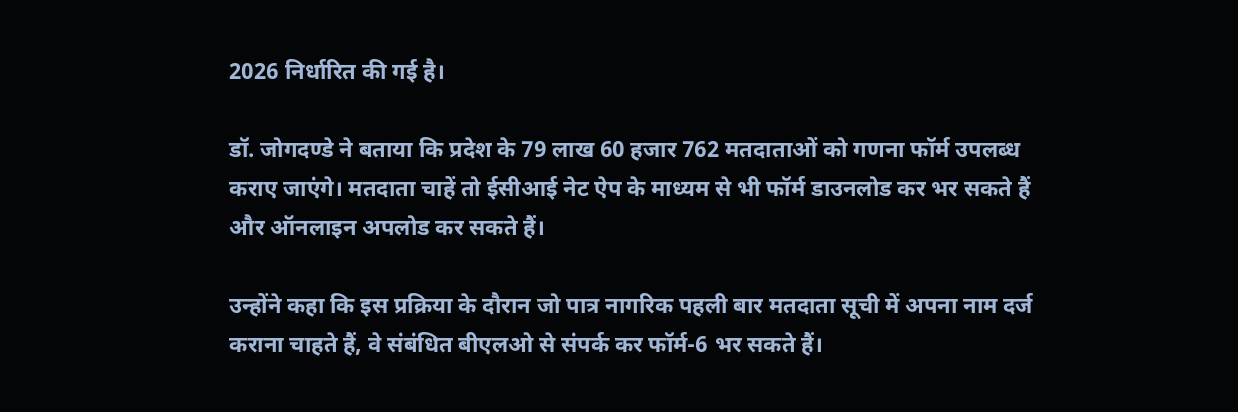2026 निर्धारित की गई है।

डॉ. जोगदण्डे ने बताया कि प्रदेश के 79 लाख 60 हजार 762 मतदाताओं को गणना फॉर्म उपलब्ध कराए जाएंगे। मतदाता चाहें तो ईसीआई नेट ऐप के माध्यम से भी फॉर्म डाउनलोड कर भर सकते हैं और ऑनलाइन अपलोड कर सकते हैं।

उन्होंने कहा कि इस प्रक्रिया के दौरान जो पात्र नागरिक पहली बार मतदाता सूची में अपना नाम दर्ज कराना चाहते हैं, वे संबंधित बीएलओ से संपर्क कर फॉर्म-6 भर सकते हैं।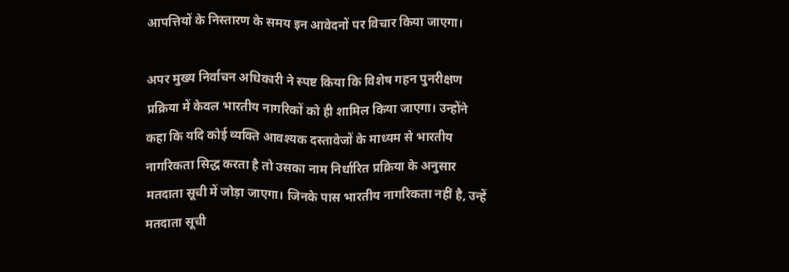आपत्तियों के निस्तारण के समय इन आवेदनों पर विचार किया जाएगा।

अपर मुख्य निर्वाचन अधिकारी ने स्पष्ट किया कि विशेष गहन पुनरीक्षण प्रक्रिया में केवल भारतीय नागरिकों को ही शामिल किया जाएगा। उन्होंने कहा कि यदि कोई व्यक्ति आवश्यक दस्तावेजों के माध्यम से भारतीय नागरिकता सिद्ध करता है तो उसका नाम निर्धारित प्रक्रिया के अनुसार मतदाता सूची में जोड़ा जाएगा। जिनके पास भारतीय नागरिकता नहीं है, उन्हें मतदाता सूची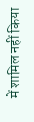में शामिल नहीं किया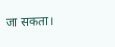जा सकता।